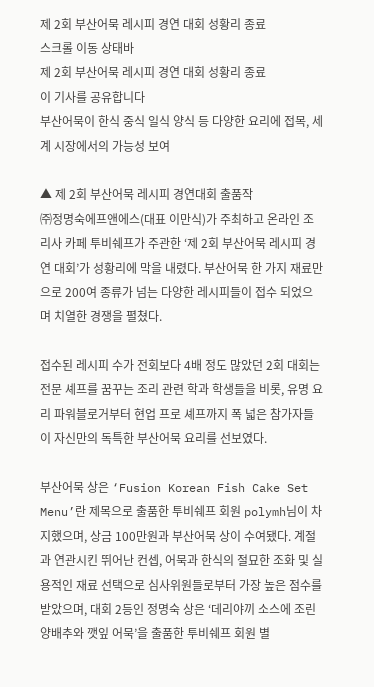제 2회 부산어묵 레시피 경연 대회 성황리 종료
스크롤 이동 상태바
제 2회 부산어묵 레시피 경연 대회 성황리 종료
이 기사를 공유합니다
부산어묵이 한식 중식 일식 양식 등 다양한 요리에 접목, 세계 시장에서의 가능성 보여

▲ 제 2회 부산어묵 레시피 경연대회 출품작
㈜정명숙에프앤에스(대표 이만식)가 주최하고 온라인 조리사 카페 투비쉐프가 주관한 ‘제 2회 부산어묵 레시피 경연 대회’가 성황리에 막을 내렸다. 부산어묵 한 가지 재료만으로 200여 종류가 넘는 다양한 레시피들이 접수 되었으며 치열한 경쟁을 펼쳤다.

접수된 레시피 수가 전회보다 4배 정도 많았던 2회 대회는 전문 셰프를 꿈꾸는 조리 관련 학과 학생들을 비롯, 유명 요리 파워블로거부터 현업 프로 셰프까지 폭 넓은 참가자들이 자신만의 독특한 부산어묵 요리를 선보였다.

부산어묵 상은 ‘Fusion Korean Fish Cake Set Menu’란 제목으로 출품한 투비쉐프 회원 polymh님이 차지했으며, 상금 100만원과 부산어묵 상이 수여됐다. 계절과 연관시킨 뛰어난 컨셉, 어묵과 한식의 절묘한 조화 및 실용적인 재료 선택으로 심사위원들로부터 가장 높은 점수를 받았으며, 대회 2등인 정명숙 상은 ‘데리야끼 소스에 조린 양배추와 깻잎 어묵’을 출품한 투비쉐프 회원 별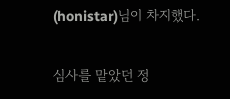(honistar)님이 차지했다.

심사를 맡았던 정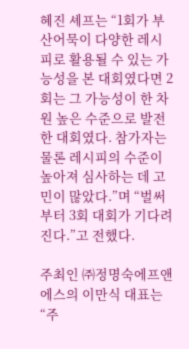혜진 셰프는 “1회가 부산어묵이 다양한 레시피로 활용될 수 있는 가능성을 본 대회였다면 2회는 그 가능성이 한 차원 높은 수준으로 발전한 대회였다. 참가자는 물론 레시피의 수준이 높아져 심사하는 데 고민이 많았다.”며 “벌써부터 3회 대회가 기다려진다.”고 전했다.

주최인 ㈜정명숙에프앤에스의 이만식 대표는 “주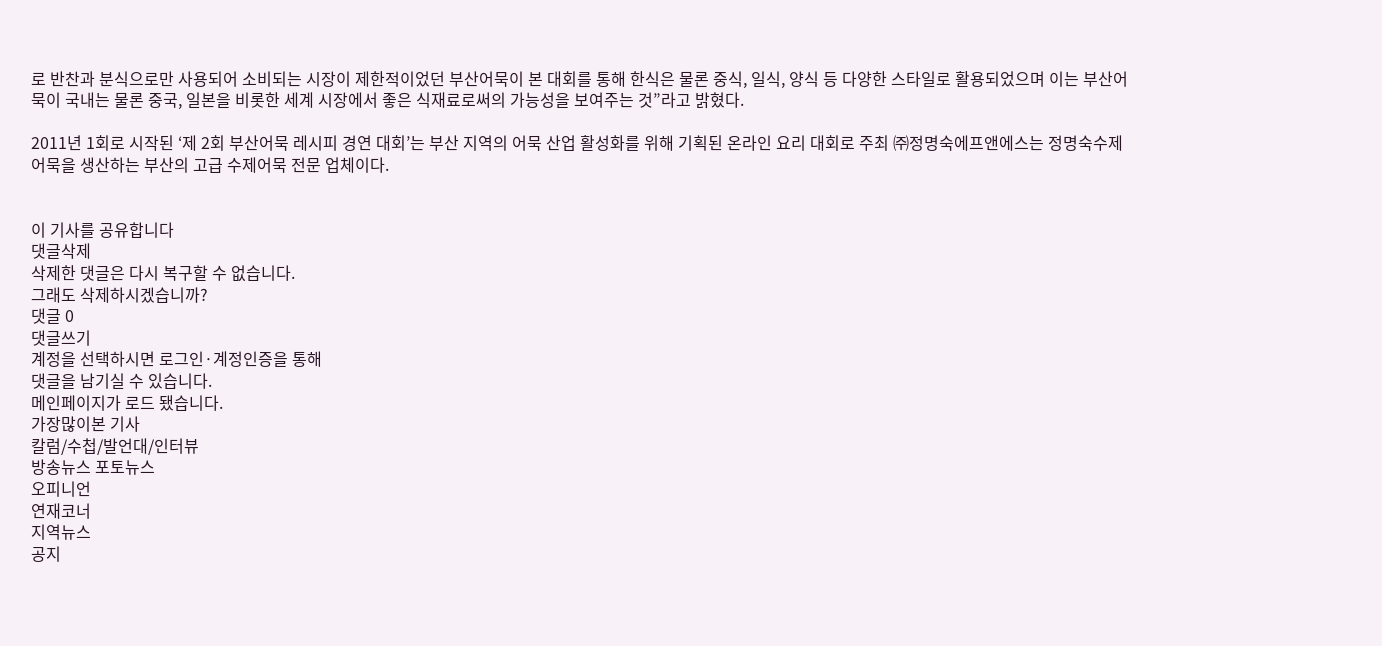로 반찬과 분식으로만 사용되어 소비되는 시장이 제한적이었던 부산어묵이 본 대회를 통해 한식은 물론 중식, 일식, 양식 등 다양한 스타일로 활용되었으며 이는 부산어묵이 국내는 물론 중국, 일본을 비롯한 세계 시장에서 좋은 식재료로써의 가능성을 보여주는 것”라고 밝혔다.

2011년 1회로 시작된 ‘제 2회 부산어묵 레시피 경연 대회’는 부산 지역의 어묵 산업 활성화를 위해 기획된 온라인 요리 대회로 주최 ㈜정명숙에프앤에스는 정명숙수제어묵을 생산하는 부산의 고급 수제어묵 전문 업체이다.


이 기사를 공유합니다
댓글삭제
삭제한 댓글은 다시 복구할 수 없습니다.
그래도 삭제하시겠습니까?
댓글 0
댓글쓰기
계정을 선택하시면 로그인·계정인증을 통해
댓글을 남기실 수 있습니다.
메인페이지가 로드 됐습니다.
가장많이본 기사
칼럼/수첩/발언대/인터뷰
방송뉴스 포토뉴스
오피니언
연재코너
지역뉴스
공지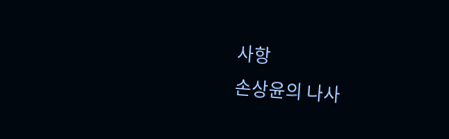사항
손상윤의 나사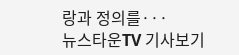랑과 정의를···
뉴스타운TV 기사보기